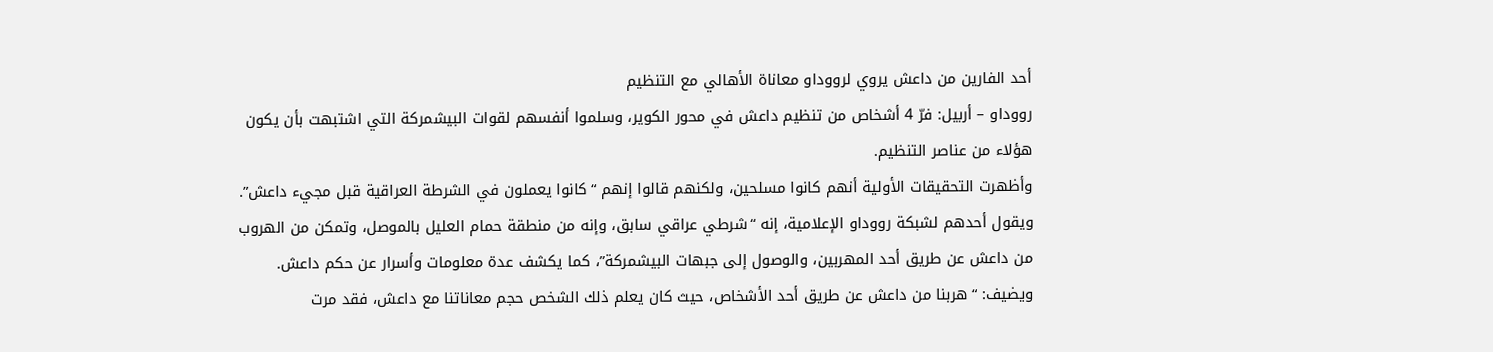أحد الفارين من داعش يروي لرووداو معاناة الأهالي مع التنظيم
رووداو – أربيل: فرّ 4 أشخاص من تنظيم داعش في محور الكوير، وسلموا أنفسهم لقوات البيشمركة التي اشتبهت بأن يكون هؤلاء من عناصر التنظيم.
وأظهرت التحقيقات الأولية أنهم كانوا مسلحين، ولكنهم قالوا إنهم “كانوا يعملون في الشرطة العراقية قبل مجيء داعش”.
ويقول أحدهم لشبكة رووداو الإعلامية، إنه “شرطي عراقي سابق، وإنه من منطقة حمام العليل بالموصل، وتمكن من الهروب من داعش عن طريق أحد المهربين، والوصول إلى جبهات البيشمركة”، كما يكشف عدة معلومات وأسرار عن حكم داعش.
ويضيف: “هربنا من داعش عن طريق أحد الأشخاص، حيث كان يعلم ذلك الشخص حجم معاناتنا مع داعش، فقد مرت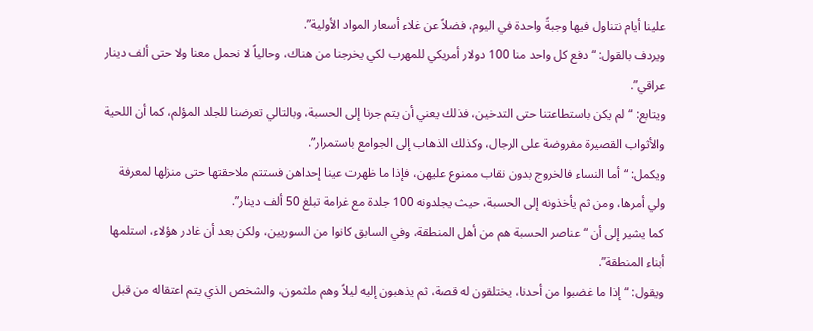علينا أيام نتناول فيها وجبةً واحدة في اليوم، فضلاً عن غلاء أسعار المواد الأولية”.
ويردف بالقول: “دفع كل واحد منا 100 دولار أمريكي للمهرب لكي يخرجنا من هناك، وحالياً لا نحمل معنا ولا حتى ألف دينار عراقي”.
ويتابع: “لم يكن باستطاعتنا حتى التدخين، فذلك يعني أن يتم جرنا إلى الحسبة، وبالتالي تعرضنا للجلد المؤلم، كما أن اللحية والأثواب القصيرة مفروضة على الرجال، وكذلك الذهاب إلى الجوامع باستمرار”.
ويكمل: “أما النساء فالخروج بدون نقاب ممنوع عليهن، فإذا ما ظهرت عينا إحداهن فستتم ملاحقتها حتى منزلها لمعرفة ولي أمرها، ومن ثم يأخذونه إلى الحسبة، حيث يجلدونه 100 جلدة مع غرامة تبلغ 50 ألف دينار”.
كما يشير إلى أن “عناصر الحسبة هم من أهل المنطقة، وفي السابق كانوا من السوريين، ولكن بعد أن غادر هؤلاء، استلمها أبناء المنطقة”.
ويقول: “إذا ما غضبوا من أحدنا، يختلقون له قصة، ثم يذهبون إليه ليلاً وهم ملثمون، والشخص الذي يتم اعتقاله من قبل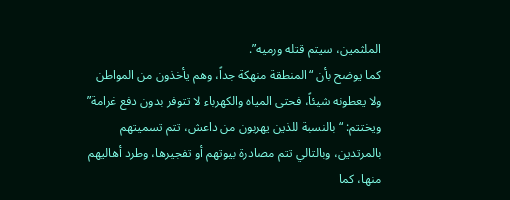الملثمين، سيتم قتله ورميه”.
كما يوضح بأن “المنطقة منهكة جداً، وهم يأخذون من المواطن ولا يعطونه شيئاً، فحتى المياه والكهرباء لا تتوفر بدون دفع غرامة”
ويختتم: “بالنسبة للذين يهربون من داعش، تتم تسميتهم بالمرتدين، وبالتالي تتم مصادرة بيوتهم أو تفجيرها، وطرد أهاليهم منها، كما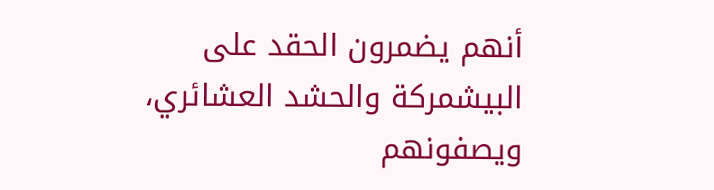أنهم يضمرون الحقد على البيشمركة والحشد العشائري، ويصفونهم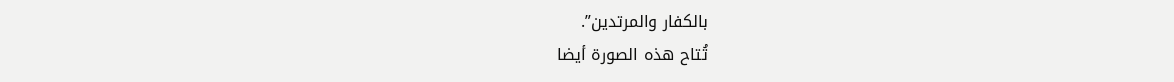بالكفار والمرتدين”.
تُتاح هذه الصورة أيضا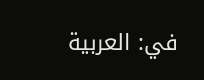في: العربية